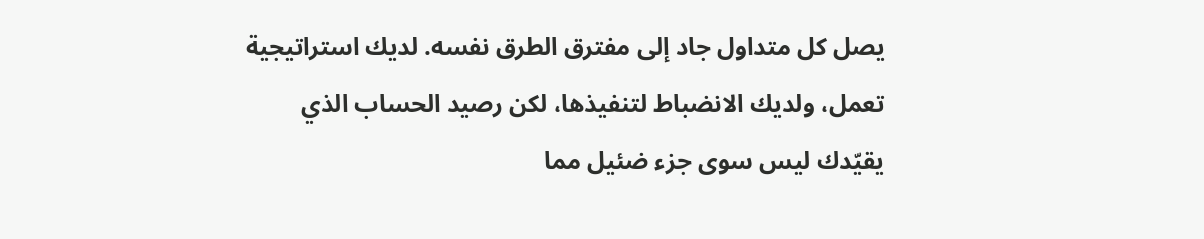يصل كل متداول جاد إلى مفترق الطرق نفسه. لديك استراتيجية تعمل، ولديك الانضباط لتنفيذها، لكن رصيد الحساب الذي يقيّدك ليس سوى جزء ضئيل مما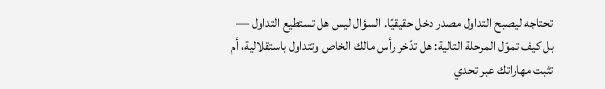تحتاجه ليصبح التداول مصدر دخل حقيقيًا. السؤال ليس هل تستطيع التداول — بل كيف تموّل المرحلة التالية: هل تدّخر رأس مالك الخاص وتتداول باستقلالية، أم تثبت مهاراتك عبر تحدي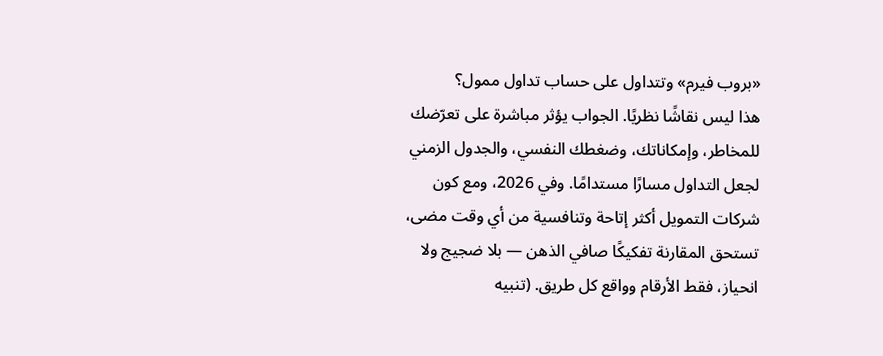«بروب فيرم» وتتداول على حساب تداول ممول؟
هذا ليس نقاشًا نظريًا. الجواب يؤثر مباشرة على تعرّضك للمخاطر، وإمكاناتك، وضغطك النفسي، والجدول الزمني لجعل التداول مسارًا مستدامًا. وفي 2026، ومع كون شركات التمويل أكثر إتاحة وتنافسية من أي وقت مضى، تستحق المقارنة تفكيكًا صافي الذهن — بلا ضجيج ولا انحياز، فقط الأرقام وواقع كل طريق. (تنبيه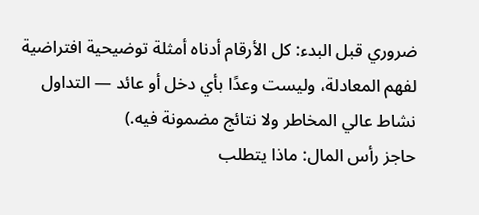ضروري قبل البدء: كل الأرقام أدناه أمثلة توضيحية افتراضية لفهم المعادلة، وليست وعدًا بأي دخل أو عائد — التداول نشاط عالي المخاطر ولا نتائج مضمونة فيه.)
حاجز رأس المال: ماذا يتطلب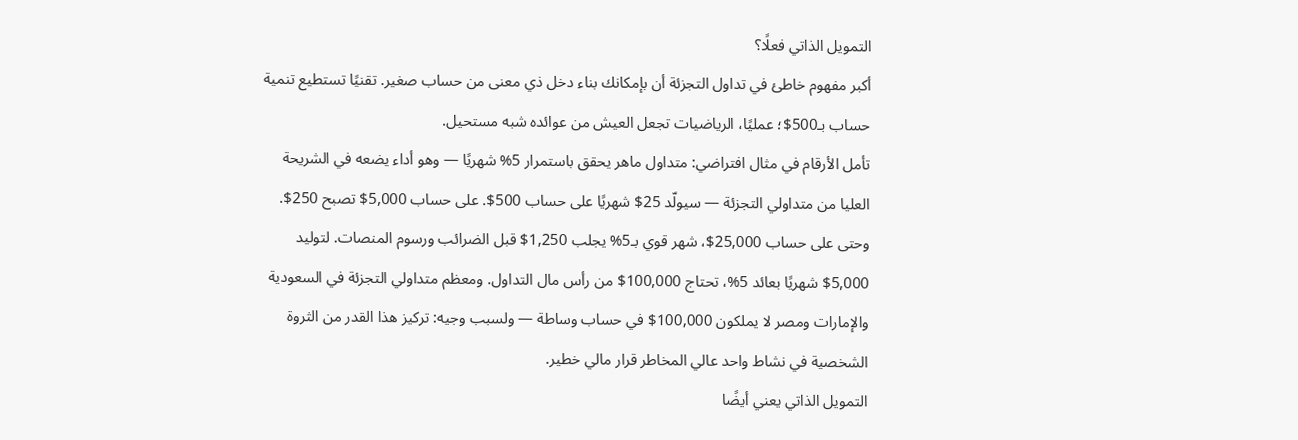التمويل الذاتي فعلًا؟
أكبر مفهوم خاطئ في تداول التجزئة أن بإمكانك بناء دخل ذي معنى من حساب صغير. تقنيًا تستطيع تنمية حساب بـ500$؛ عمليًا، الرياضيات تجعل العيش من عوائده شبه مستحيل.
تأمل الأرقام في مثال افتراضي: متداول ماهر يحقق باستمرار 5% شهريًا — وهو أداء يضعه في الشريحة العليا من متداولي التجزئة — سيولّد 25$ شهريًا على حساب 500$. على حساب 5,000$ تصبح 250$. وحتى على حساب 25,000$، شهر قوي بـ5% يجلب 1,250$ قبل الضرائب ورسوم المنصات. لتوليد 5,000$ شهريًا بعائد 5%، تحتاج 100,000$ من رأس مال التداول. ومعظم متداولي التجزئة في السعودية والإمارات ومصر لا يملكون 100,000$ في حساب وساطة — ولسبب وجيه: تركيز هذا القدر من الثروة الشخصية في نشاط واحد عالي المخاطر قرار مالي خطير.
التمويل الذاتي يعني أيضًا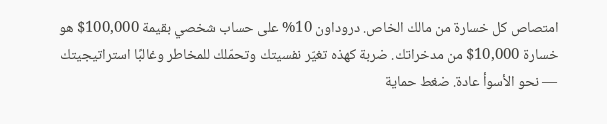امتصاص كل خسارة من مالك الخاص. دروداون 10% على حساب شخصي بقيمة 100,000$ هو خسارة 10,000$ من مدخراتك. ضربة كهذه تغيّر نفسيتك وتحمّلك للمخاطر وغالبًا استراتيجيتك — نحو الأسوأ عادة. ضغط حماية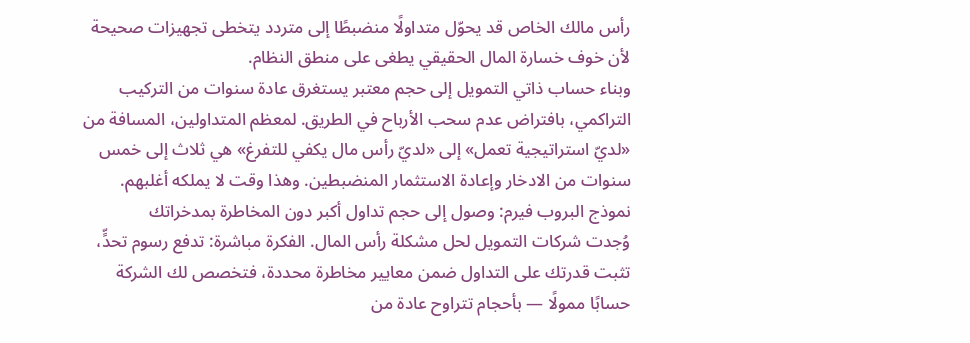رأس مالك الخاص قد يحوّل متداولًا منضبطًا إلى متردد يتخطى تجهيزات صحيحة لأن خوف خسارة المال الحقيقي يطغى على منطق النظام.
وبناء حساب ذاتي التمويل إلى حجم معتبر يستغرق عادة سنوات من التركيب التراكمي، بافتراض عدم سحب الأرباح في الطريق. لمعظم المتداولين، المسافة من «لديّ استراتيجية تعمل» إلى «لديّ رأس مال يكفي للتفرغ» هي ثلاث إلى خمس سنوات من الادخار وإعادة الاستثمار المنضبطين. وهذا وقت لا يملكه أغلبهم.
نموذج البروب فيرم: وصول إلى حجم تداول أكبر دون المخاطرة بمدخراتك
وُجدت شركات التمويل لحل مشكلة رأس المال. الفكرة مباشرة: تدفع رسوم تحدٍّ، تثبت قدرتك على التداول ضمن معايير مخاطرة محددة، فتخصص لك الشركة حسابًا ممولًا — بأحجام تتراوح عادة من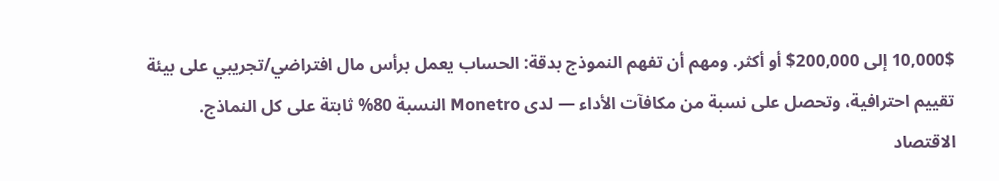10,000$ إلى 200,000$ أو أكثر. ومهم أن تفهم النموذج بدقة: الحساب يعمل برأس مال افتراضي/تجريبي على بيئة تقييم احترافية، وتحصل على نسبة من مكافآت الأداء — لدى Monetro النسبة 80% ثابتة على كل النماذج.
الاقتصاد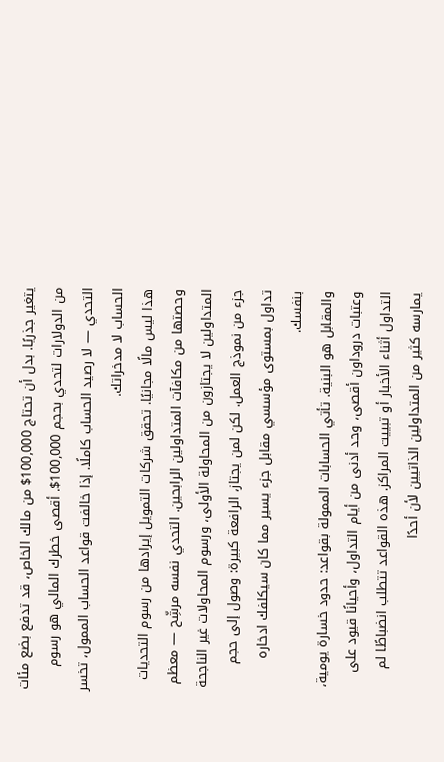يتغير جذريًا. بدل أن تحتاج 100,000$ من مالك الخاص، قد تدفع بضع مئات من الدولارات لتحدي بحجم 100,000$. أقصى خطرك المالي هو رسوم التحدي — لا رصيد الحساب كاملًا. إذا خالفت قواعد الحساب الممول، تخسر الحساب لا مدخراتك.
هذا ليس مالًا مجانيًا. تحقق شركات التمويل إيرادها من رسوم التحديات وحصتها من مكافآت المتداولين الرابحين. التحدي نفسه مرشِّح — معظم المتداولين لا يجتازون من المحاولة الأولى، ورسوم المحاولات غير الناجحة جزء من نموذج العمل. لكن لمن يجتاز، الرافعة كبيرة: وصول إلى حجم تداول بمستوى مؤسسي مقابل جزء يسير مما كان سيكلفك ادخاره بنفسك.
والمقابل هو البنية. تأتي الحسابات الممولة بقواعد: حدود خسارة يومية، وعتبات دروداون أقصى، وحد أدنى من أيام التداول، وأحيانًا قيود على التداول أثناء الأخبار أو تبييت المراكز. هذه القواعد تتطلب انضباطًا لم يمارسه كثير من المتداولين الذاتيين لأن أحدًا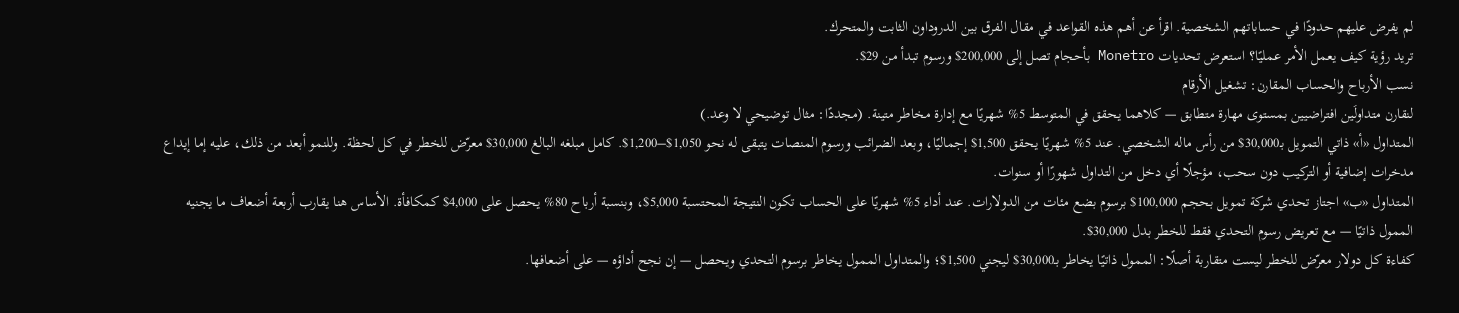لم يفرض عليهم حدودًا في حساباتهم الشخصية. اقرأ عن أهم هذه القواعد في مقال الفرق بين الدروداون الثابت والمتحرك.
تريد رؤية كيف يعمل الأمر عمليًا؟ استعرض تحديات Monetro بأحجام تصل إلى 200,000$ ورسوم تبدأ من 29$.
نسب الأرباح والحساب المقارن: تشغيل الأرقام
لنقارن متداولَين افتراضيين بمستوى مهارة متطابق — كلاهما يحقق في المتوسط 5% شهريًا مع إدارة مخاطر متينة. (مجددًا: مثال توضيحي لا وعد.)
المتداول «أ» ذاتي التمويل بـ30,000$ من رأس ماله الشخصي. عند 5% شهريًا يحقق 1,500$ إجماليًا، وبعد الضرائب ورسوم المنصات يتبقى له نحو 1,050$–1,200$. كامل مبلغه البالغ 30,000$ معرّض للخطر في كل لحظة. وللنمو أبعد من ذلك، عليه إما إيداع مدخرات إضافية أو التركيب دون سحب، مؤجلًا أي دخل من التداول شهورًا أو سنوات.
المتداول «ب» اجتاز تحدي شركة تمويل بحجم 100,000$ برسوم بضع مئات من الدولارات. عند أداء 5% شهريًا على الحساب تكون النتيجة المحتسبة 5,000$، وبنسبة أرباح 80% يحصل على 4,000$ كمكافأة. الأساس هنا يقارب أربعة أضعاف ما يجنيه الممول ذاتيًا — مع تعريض رسوم التحدي فقط للخطر بدل 30,000$.
كفاءة كل دولار معرّض للخطر ليست متقاربة أصلًا: الممول ذاتيًا يخاطر بـ30,000$ ليجني 1,500$؛ والمتداول الممول يخاطر برسوم التحدي ويحصل — إن نجح أداؤه — على أضعافها.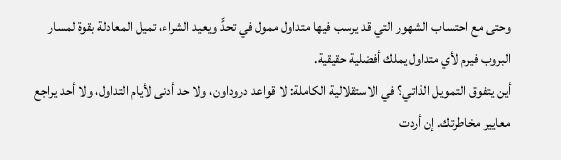وحتى مع احتساب الشهور التي قد يرسب فيها متداول ممول في تحدٍّ ويعيد الشراء، تميل المعادلة بقوة لمسار البروب فيرم لأي متداول يملك أفضلية حقيقية.
أين يتفوق التمويل الذاتي؟ في الاستقلالية الكاملة: لا قواعد دروداون، ولا حد أدنى لأيام التداول، ولا أحد يراجع معايير مخاطرتك. إن أردت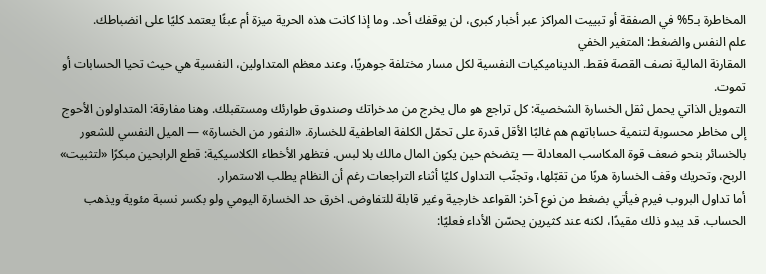المخاطرة بـ5% في الصفقة أو تبييت المراكز عبر أخبار كبرى، لن يوقفك أحد. وما إذا كانت هذه الحرية ميزة أم عبئًا يعتمد كليًا على انضباطك.
علم النفس والضغط: المتغير الخفي
المقارنة المالية نصف القصة فقط. الديناميكيات النفسية لكل مسار مختلفة جوهريًا، وعند معظم المتداولين، النفسية هي حيث تحيا الحسابات أو تموت.
التمويل الذاتي يحمل ثقل الخسارة الشخصية: كل تراجع هو مال يخرج من مدخراتك وصندوق طوارئك ومستقبلك. وهنا مفارقة: المتداولون الأحوج إلى مخاطر محسوبة لتنمية حساباتهم هم غالبًا الأقل قدرة على تحمّل الكلفة العاطفية للخسارة. «النفور من الخسارة» — الميل النفسي للشعور بالخسائر بنحو ضعف قوة المكاسب المعادلة — يتضخم حين يكون المال مالك بلا لبس. فتظهر الأخطاء الكلاسيكية: قطع الرابحين مبكرًا «لتثبيت» الربح، وتحريك وقف الخسارة هربًا من تقبّلها، وتجنّب التداول كليًا أثناء التراجعات رغم أن النظام يطلب الاستمرار.
أما تداول البروب فيرم فيأتي بضغط من نوع آخر: القواعد خارجية وغير قابلة للتفاوض. اخرق حد الخسارة اليومي ولو بكسر نسبة مئوية ويذهب الحساب. قد يبدو ذلك مقيدًا، لكنه عند كثيرين يحسّن الأداء فعليًا: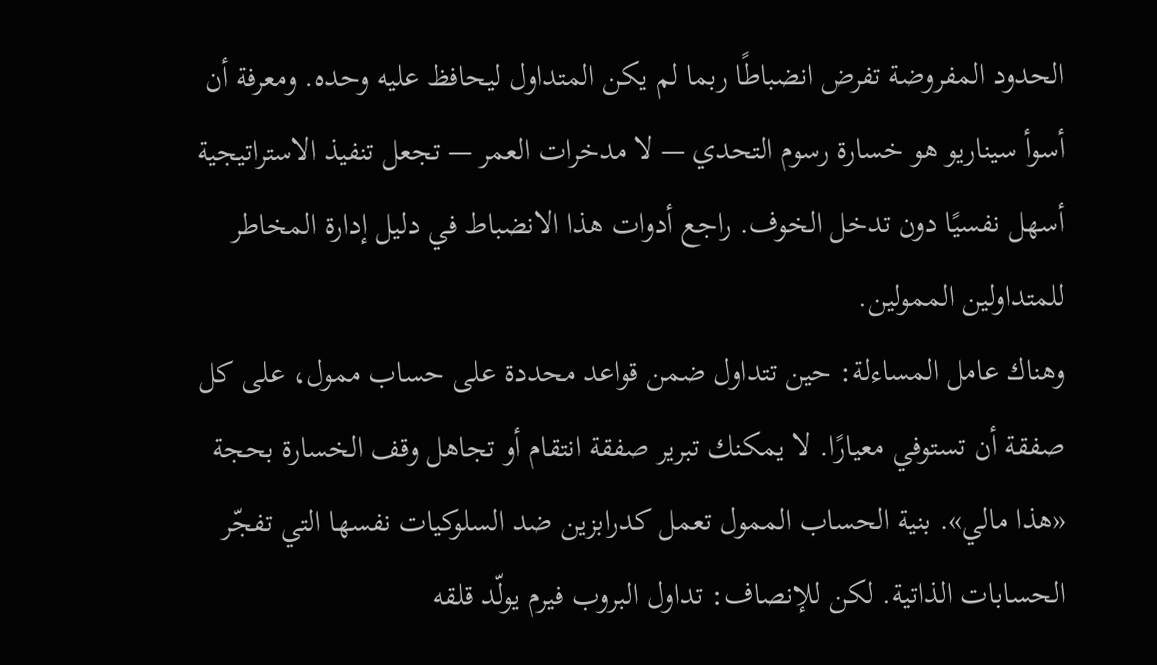الحدود المفروضة تفرض انضباطًا ربما لم يكن المتداول ليحافظ عليه وحده. ومعرفة أن أسوأ سيناريو هو خسارة رسوم التحدي — لا مدخرات العمر — تجعل تنفيذ الاستراتيجية أسهل نفسيًا دون تدخل الخوف. راجع أدوات هذا الانضباط في دليل إدارة المخاطر للمتداولين الممولين.
وهناك عامل المساءلة: حين تتداول ضمن قواعد محددة على حساب ممول، على كل صفقة أن تستوفي معيارًا. لا يمكنك تبرير صفقة انتقام أو تجاهل وقف الخسارة بحجة «هذا مالي». بنية الحساب الممول تعمل كدرابزين ضد السلوكيات نفسها التي تفجّر الحسابات الذاتية. لكن للإنصاف: تداول البروب فيرم يولّد قلقه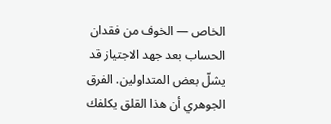الخاص — الخوف من فقدان الحساب بعد جهد الاجتياز قد يشلّ بعض المتداولين. الفرق الجوهري أن هذا القلق يكلفك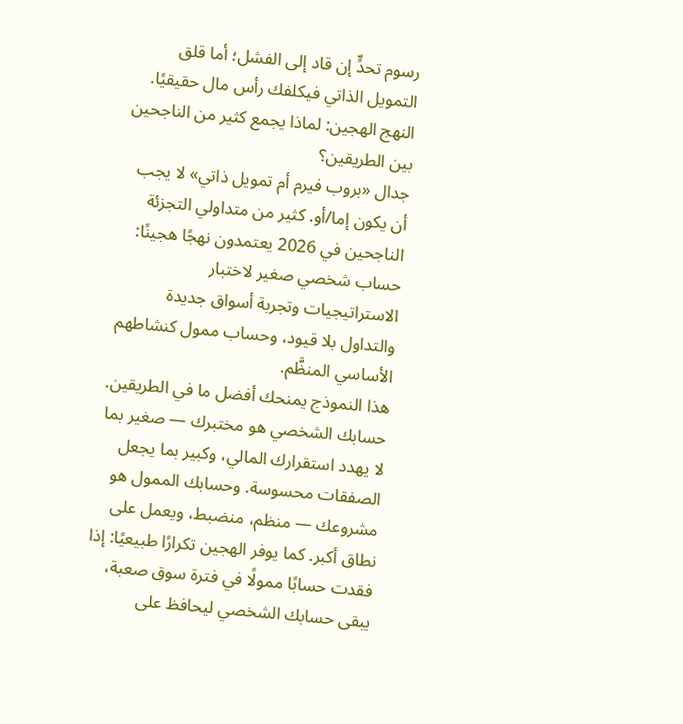رسوم تحدٍّ إن قاد إلى الفشل؛ أما قلق التمويل الذاتي فيكلفك رأس مال حقيقيًا.
النهج الهجين: لماذا يجمع كثير من الناجحين بين الطريقين؟
جدال «بروب فيرم أم تمويل ذاتي» لا يجب أن يكون إما/أو. كثير من متداولي التجزئة الناجحين في 2026 يعتمدون نهجًا هجينًا: حساب شخصي صغير لاختبار الاستراتيجيات وتجربة أسواق جديدة والتداول بلا قيود، وحساب ممول كنشاطهم الأساسي المنظَّم.
هذا النموذج يمنحك أفضل ما في الطريقين. حسابك الشخصي هو مختبرك — صغير بما لا يهدد استقرارك المالي، وكبير بما يجعل الصفقات محسوسة. وحسابك الممول هو مشروعك — منظم، منضبط، ويعمل على نطاق أكبر. كما يوفر الهجين تكرارًا طبيعيًا: إذا فقدت حسابًا ممولًا في فترة سوق صعبة، يبقى حسابك الشخصي ليحافظ على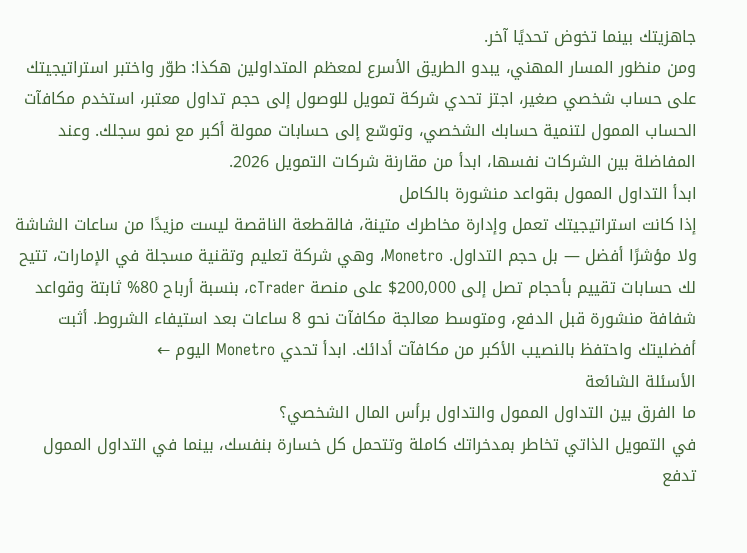جاهزيتك بينما تخوض تحديًا آخر.
ومن منظور المسار المهني، يبدو الطريق الأسرع لمعظم المتداولين هكذا: طوّر واختبر استراتيجيتك على حساب شخصي صغير، اجتز تحدي شركة تمويل للوصول إلى حجم تداول معتبر، استخدم مكافآت الحساب الممول لتنمية حسابك الشخصي، وتوسّع إلى حسابات ممولة أكبر مع نمو سجلك. وعند المفاضلة بين الشركات نفسها، ابدأ من مقارنة شركات التمويل 2026.
ابدأ التداول الممول بقواعد منشورة بالكامل
إذا كانت استراتيجيتك تعمل وإدارة مخاطرك متينة، فالقطعة الناقصة ليست مزيدًا من ساعات الشاشة ولا مؤشرًا أفضل — بل حجم التداول. Monetro، وهي شركة تعليم وتقنية مسجلة في الإمارات، تتيح لك حسابات تقييم بأحجام تصل إلى 200,000$ على منصة cTrader، بنسبة أرباح 80% ثابتة وقواعد شفافة منشورة قبل الدفع، ومتوسط معالجة مكافآت نحو 8 ساعات بعد استيفاء الشروط. أثبت أفضليتك واحتفظ بالنصيب الأكبر من مكافآت أدائك. ابدأ تحدي Monetro اليوم ←
الأسئلة الشائعة
ما الفرق بين التداول الممول والتداول برأس المال الشخصي؟
في التمويل الذاتي تخاطر بمدخراتك كاملة وتتحمل كل خسارة بنفسك، بينما في التداول الممول تدفع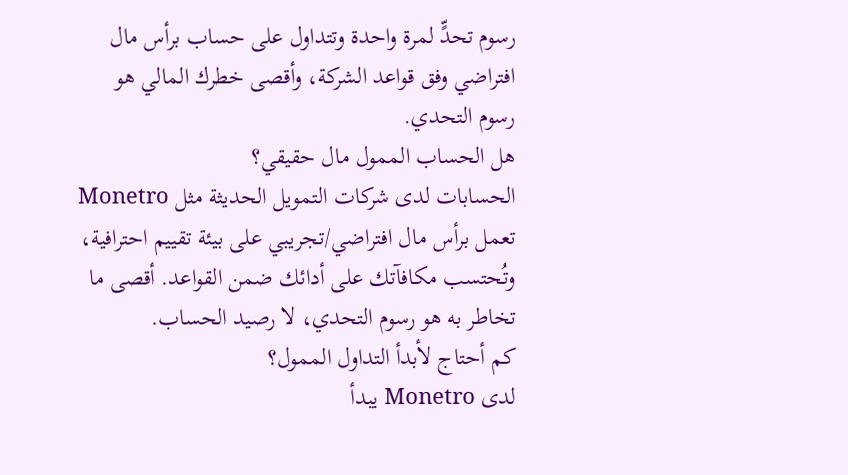رسوم تحدٍّ لمرة واحدة وتتداول على حساب برأس مال افتراضي وفق قواعد الشركة، وأقصى خطرك المالي هو رسوم التحدي.
هل الحساب الممول مال حقيقي؟
الحسابات لدى شركات التمويل الحديثة مثل Monetro تعمل برأس مال افتراضي/تجريبي على بيئة تقييم احترافية، وتُحتسب مكافآتك على أدائك ضمن القواعد. أقصى ما تخاطر به هو رسوم التحدي، لا رصيد الحساب.
كم أحتاج لأبدأ التداول الممول؟
لدى Monetro يبدأ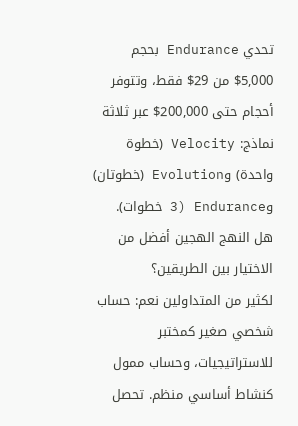تحدي Endurance بحجم 5,000$ من 29$ فقط، وتتوفر أحجام حتى 200,000$ عبر ثلاثة نماذج: Velocity (خطوة واحدة) وEvolution (خطوتان) وEndurance (3 خطوات).
هل النهج الهجين أفضل من الاختيار بين الطريقين؟
لكثير من المتداولين نعم: حساب شخصي صغير كمختبر للاستراتيجيات، وحساب ممول كنشاط أساسي منظم. تحصل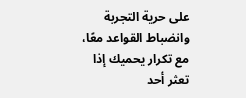على حرية التجربة وانضباط القواعد معًا، مع تكرار يحميك إذا تعثر أحد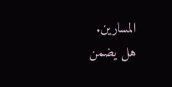المسارين.
هل يضمن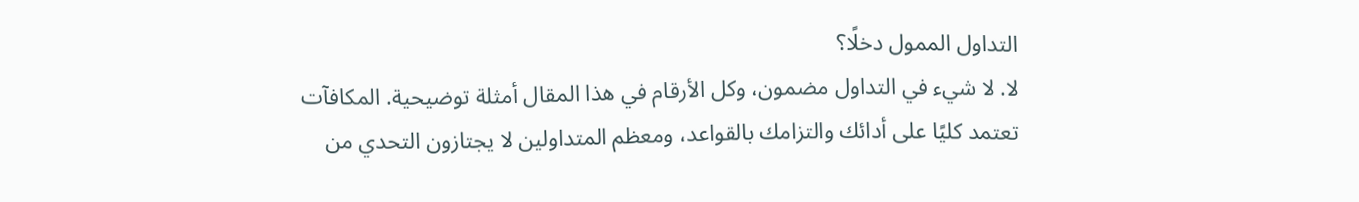التداول الممول دخلًا؟
لا. لا شيء في التداول مضمون، وكل الأرقام في هذا المقال أمثلة توضيحية. المكافآت تعتمد كليًا على أدائك والتزامك بالقواعد، ومعظم المتداولين لا يجتازون التحدي من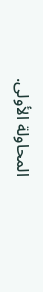المحاولة الأولى.